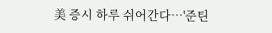美 증시 하루 쉬어간다…'준틴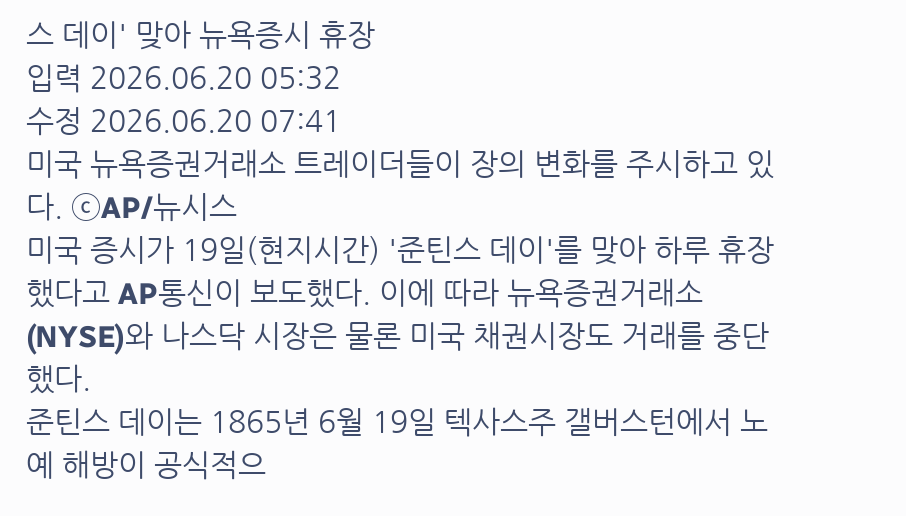스 데이' 맞아 뉴욕증시 휴장
입력 2026.06.20 05:32
수정 2026.06.20 07:41
미국 뉴욕증권거래소 트레이더들이 장의 변화를 주시하고 있다. ⓒAP/뉴시스
미국 증시가 19일(현지시간) '준틴스 데이'를 맞아 하루 휴장했다고 AP통신이 보도했다. 이에 따라 뉴욕증권거래소(NYSE)와 나스닥 시장은 물론 미국 채권시장도 거래를 중단했다.
준틴스 데이는 1865년 6월 19일 텍사스주 갤버스턴에서 노예 해방이 공식적으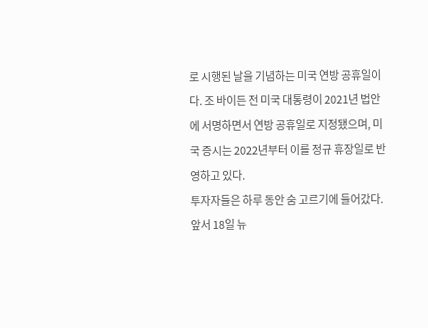로 시행된 날을 기념하는 미국 연방 공휴일이다. 조 바이든 전 미국 대통령이 2021년 법안에 서명하면서 연방 공휴일로 지정됐으며, 미국 증시는 2022년부터 이를 정규 휴장일로 반영하고 있다.
투자자들은 하루 동안 숨 고르기에 들어갔다. 앞서 18일 뉴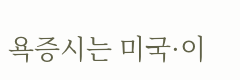욕증시는 미국·이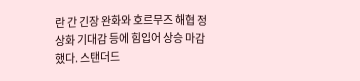란 간 긴장 완화와 호르무즈 해협 정상화 기대감 등에 힘입어 상승 마감했다. 스탠더드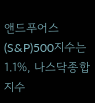앤드푸어스(S&P)500지수는 1.1%, 나스닥종합지수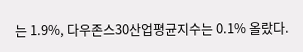는 1.9%, 다우존스30산업평균지수는 0.1% 올랐다.